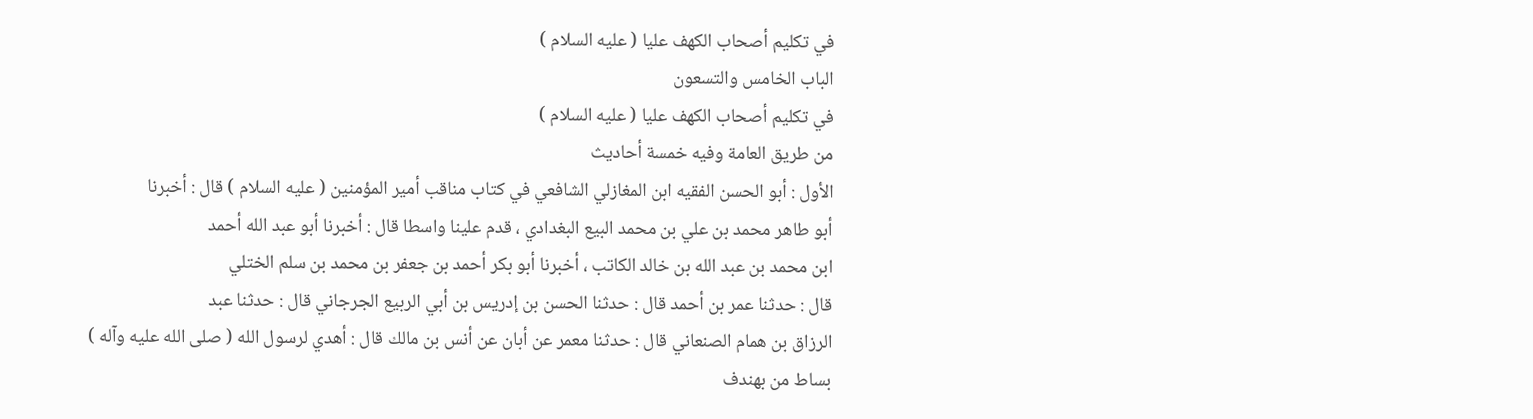في تكليم أصحاب الكهف عليا ( عليه السلام )
الباب الخامس والتسعون
في تكليم أصحاب الكهف عليا ( عليه السلام )
من طريق العامة وفيه خمسة أحاديث
الأول : أبو الحسن الفقيه ابن المغازلي الشافعي في كتاب مناقب أمير المؤمنين ( عليه السلام ) قال : أخبرنا
أبو طاهر محمد بن علي بن محمد البيع البغدادي ، قدم علينا واسطا قال : أخبرنا أبو عبد الله أحمد
ابن محمد بن عبد الله بن خالد الكاتب ، أخبرنا أبو بكر أحمد بن جعفر بن محمد بن سلم الختلي
قال : حدثنا عمر بن أحمد قال : حدثنا الحسن بن إدريس بن أبي الربيع الجرجاني قال : حدثنا عبد
الرزاق بن همام الصنعاني قال : حدثنا معمر عن أبان عن أنس بن مالك قال : أهدي لرسول الله ( صلى الله عليه وآله )
بساط من بهندف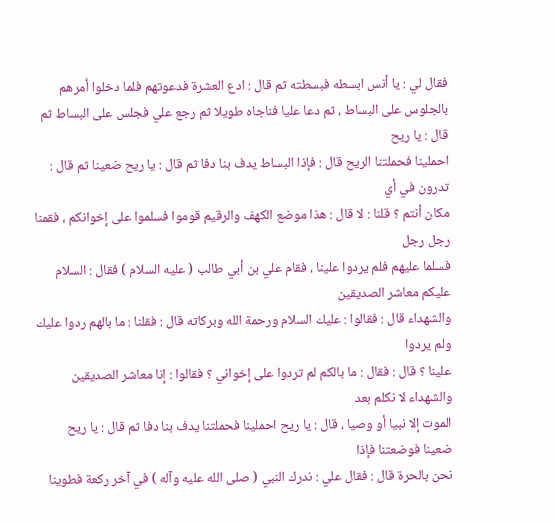فقال لي : يا أنس ابسطه فبسطته ثم قال : ادع العشرة فدعوتهم فلما دخلوا أمرهم
بالجلوس على البساط ، ثم دعا عليا فناجاه طويلا ثم رجع علي فجلس على البساط ثم قال : يا ريح
احملينا فحملتنا الريح قال : فإذا البساط يدف بنا دفا ثم قال : يا ريح ضعينا ثم قال : تدرون في أي
مكان أنتم ؟ قلنا : لا قال : هذا موضع الكهف والرقيم قوموا فسلموا على إخوانكم ، فقمنا رجل رجل
فسلما عليهم فلم يردوا علينا ، فقام علي بن أبي طالب ( عليه السلام ) فقال : السلام عليكم معاشر الصديقين
والشهداء قال : فقالوا : عليك السلام ورحمة الله وبركاته قال : فقلنا : ما بالهم ردوا عليك ولم يردوا
علينا ؟ قال : فقال : ما بالكم لم تردوا على إخواني ؟ فقالوا : إنا معاشر الصديقين والشهداء لا نكلم بعد
الموت إلا نبيا أو وصيا ، قال : يا ريح احملينا فحملتنا يدف بنا دفا ثم قال : يا ريح ضعينا فوضعتنا فإذا
نحن بالحرة قال : فقال علي : ندرك النبي ( صلى الله عليه وآله ) في آخر ركعة فطوينا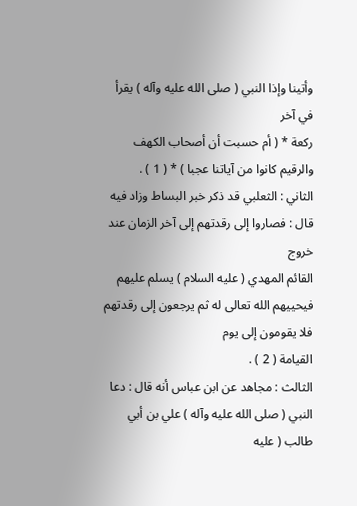وأتينا وإذا النبي ( صلى الله عليه وآله ) يقرأ في آخر
ركعة * ( أم حسبت أن أصحاب الكهف والرقيم كانوا من آياتنا عجبا ) * ( 1 ) .
الثاني : الثعلبي قد ذكر خبر البساط وزاد فيه قال : فصاروا إلى رقدتهم إلى آخر الزمان عند خروج
القائم المهدي ( عليه السلام ) يسلم عليهم فيحييهم الله تعالى له ثم يرجعون إلى رقدتهم فلا يقومون إلى يوم
القيامة ( 2 ) .
الثالث : مجاهد عن ابن عباس أنه قال : دعا النبي ( صلى الله عليه وآله ) علي بن أبي طالب ( عليه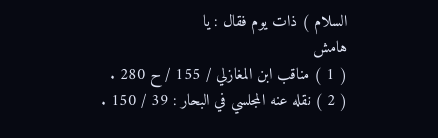السلام ) ذات يوم فقال : يا
هامش
( 1 ) مناقب ابن المغازلي / 155 / ح 280 .
( 2 ) نقله عنه المجلسي في البحار : 39 / 150 .